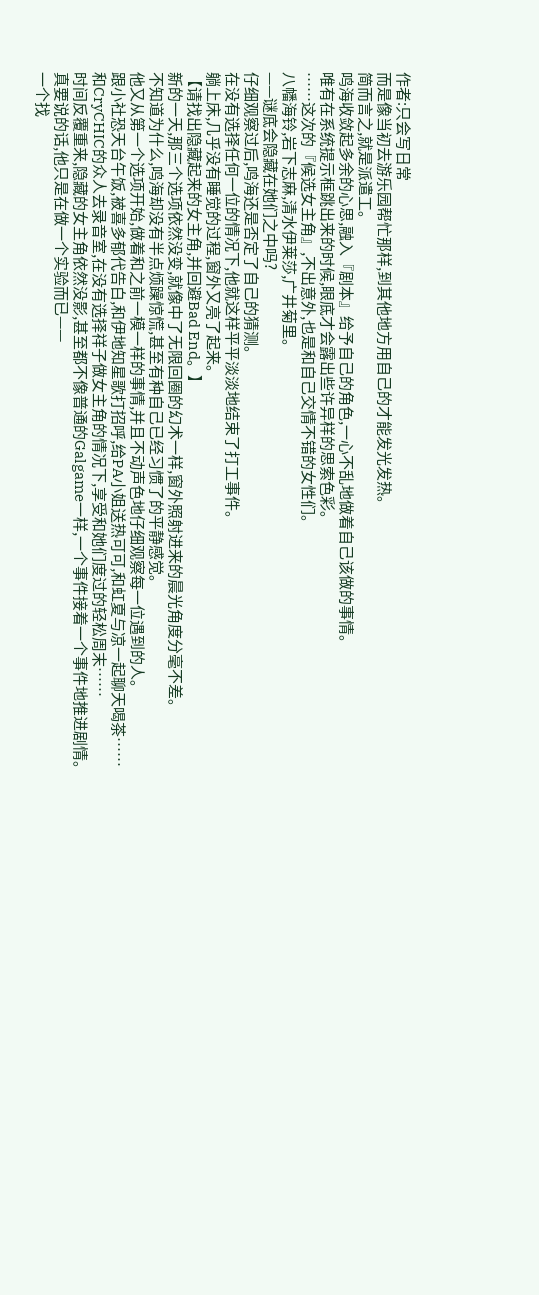作者:只会写日常
而是像当初去游乐园帮忙那样,到其他地方用自己的才能发光发热。
简而言之,就是派遣工。
鸣海收敛起多余的心思,融入『剧本』给予自己的角色,一心不乱地做着自己该做的事情。
唯有在系统提示框跳出来的时候,眼底才会露出些许异样的思索色彩。
……这次的『候选女主角』,不出意外,也是和自己交情不错的女性们。
八幡海铃,岩下志麻,清水伊莱莎,广井菊里。
——谜底会隐藏在她们之中吗?
仔细观察过后,鸣海还是否定了自己的猜测。
在没有选择任何一位的情况下,他就这样平平淡淡地结束了打工事件。
躺上床,几乎没有睡觉的过程,窗外又亮了起来。
【请找出隐藏起来的女主角,并回避Bad End。】
新的一天,那三个选项依然没变,就像中了无限回圈的幻术一样,窗外照射进来的晨光角度分毫不差。
不知道为什么,鸣海却没有半点烦躁惊慌,甚至有种自己已经习惯了的平静感觉。
他又从第一个选项开始,做着和之前一模一样的事情,并且不动声色地仔细观察每一位遇到的人。
跟小社恐天台午饭,被喜多郁代告白,和伊地知星歌打招呼,给PA小姐送热可可,和虹夏与凉一起聊天喝茶……
和CryCHIC的众人去录音室,在没有选择祥子做女主角的情况下,享受和她们度过的轻松周末……
时间反覆重来,隐藏的女主角依然没影,甚至都不像普通的Galgame一样,一个事件接着一个事件地推进剧情。
真要说的话,他只是在做一个实验而已——
一个找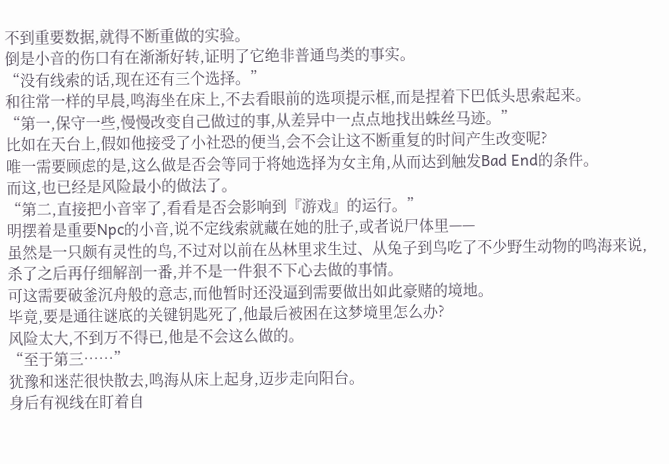不到重要数据,就得不断重做的实验。
倒是小音的伤口有在渐渐好转,证明了它绝非普通鸟类的事实。
“没有线索的话,现在还有三个选择。”
和往常一样的早晨,鸣海坐在床上,不去看眼前的选项提示框,而是捏着下巴低头思索起来。
“第一,保守一些,慢慢改变自己做过的事,从差异中一点点地找出蛛丝马迹。”
比如在天台上,假如他接受了小社恐的便当,会不会让这不断重复的时间产生改变呢?
唯一需要顾虑的是,这么做是否会等同于将她选择为女主角,从而达到触发Bad End的条件。
而这,也已经是风险最小的做法了。
“第二,直接把小音宰了,看看是否会影响到『游戏』的运行。”
明摆着是重要Npc的小音,说不定线索就藏在她的肚子,或者说尸体里——
虽然是一只颇有灵性的鸟,不过对以前在丛林里求生过、从兔子到鸟吃了不少野生动物的鸣海来说,杀了之后再仔细解剖一番,并不是一件狠不下心去做的事情。
可这需要破釜沉舟般的意志,而他暂时还没逼到需要做出如此豪赌的境地。
毕竟,要是通往谜底的关键钥匙死了,他最后被困在这梦境里怎么办?
风险太大,不到万不得已,他是不会这么做的。
“至于第三……”
犹豫和迷茫很快散去,鸣海从床上起身,迈步走向阳台。
身后有视线在盯着自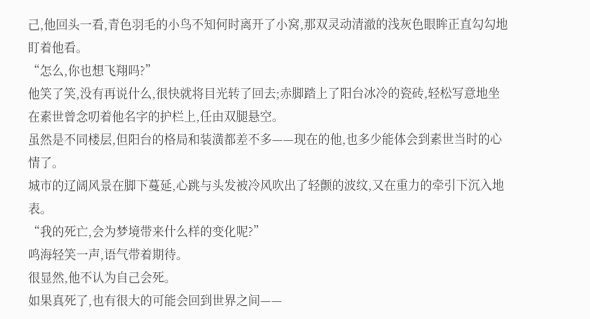己,他回头一看,青色羽毛的小鸟不知何时离开了小窝,那双灵动清澈的浅灰色眼眸正直勾勾地盯着他看。
“怎么,你也想飞翔吗?”
他笑了笑,没有再说什么,很快就将目光转了回去;赤脚踏上了阳台冰冷的瓷砖,轻松写意地坐在素世曾念叨着他名字的护栏上,任由双腿悬空。
虽然是不同楼层,但阳台的格局和装潢都差不多——现在的他,也多少能体会到素世当时的心情了。
城市的辽阔风景在脚下蔓延,心跳与头发被冷风吹出了轻颤的波纹,又在重力的牵引下沉入地表。
“我的死亡,会为梦境带来什么样的变化呢?”
鸣海轻笑一声,语气带着期待。
很显然,他不认为自己会死。
如果真死了,也有很大的可能会回到世界之间——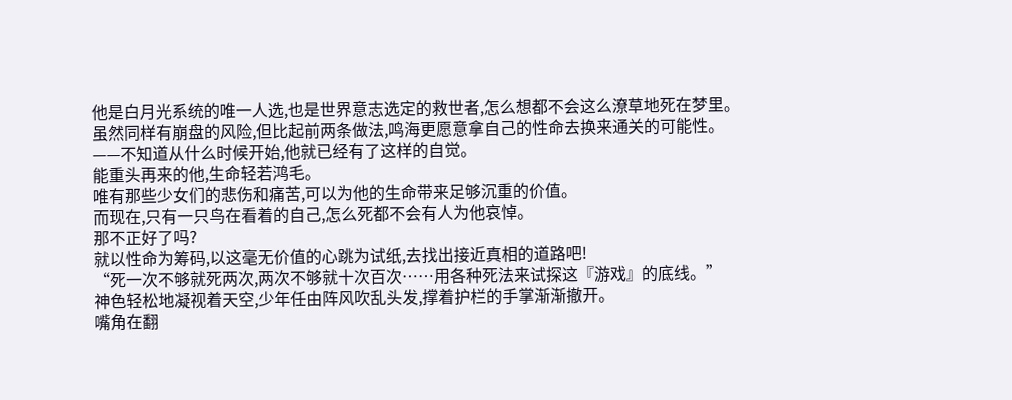他是白月光系统的唯一人选,也是世界意志选定的救世者,怎么想都不会这么潦草地死在梦里。
虽然同样有崩盘的风险,但比起前两条做法,鸣海更愿意拿自己的性命去换来通关的可能性。
——不知道从什么时候开始,他就已经有了这样的自觉。
能重头再来的他,生命轻若鸿毛。
唯有那些少女们的悲伤和痛苦,可以为他的生命带来足够沉重的价值。
而现在,只有一只鸟在看着的自己,怎么死都不会有人为他哀悼。
那不正好了吗?
就以性命为筹码,以这毫无价值的心跳为试纸,去找出接近真相的道路吧!
“死一次不够就死两次,两次不够就十次百次……用各种死法来试探这『游戏』的底线。”
神色轻松地凝视着天空,少年任由阵风吹乱头发,撑着护栏的手掌渐渐撤开。
嘴角在翻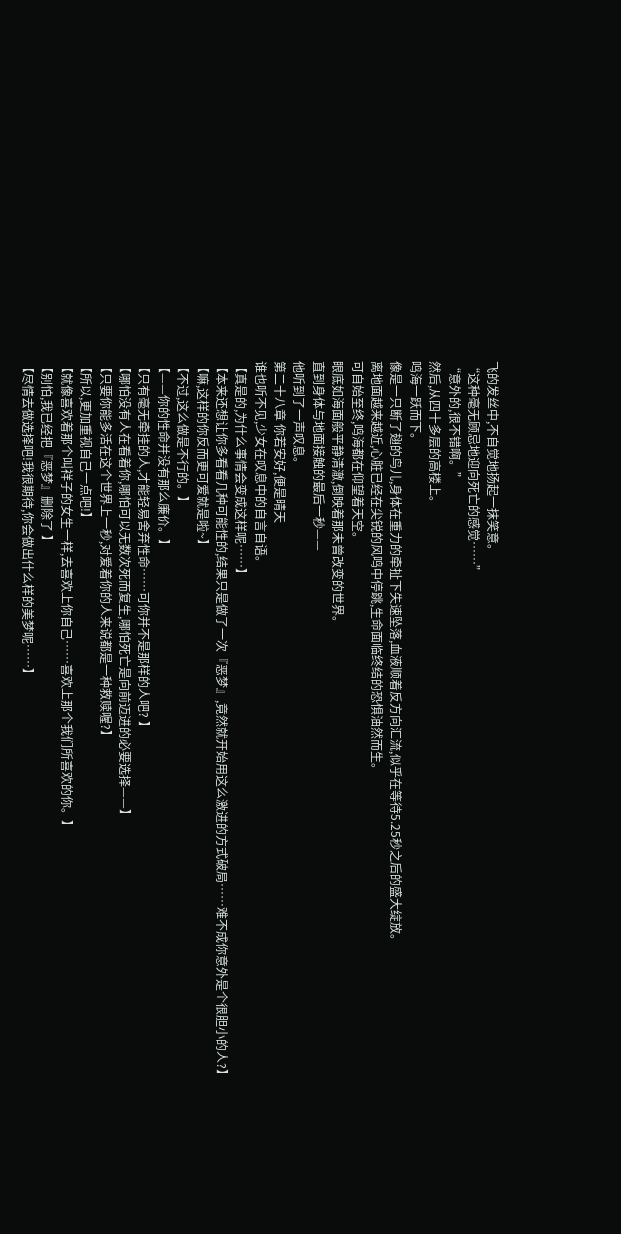飞的发丝中,不自觉地扬起一抹笑意。
“这种毫无顾忌地迎向死亡的感觉……”
“意外的,很不错啊。”
然后,从四十多层的高楼上。
鸣海一跃而下。
像是一只断了翅的鸟儿,身体在重力的牵扯下失速坠落,血液顺着反方向汇流,似乎在等待5.25秒之后的盛大绽放。
离地面越来越近,心脏已经在尖锐的风鸣中停跳,生命面临终结的恐惧油然而生。
可自始至终,鸣海都在仰望着天空。
眼底如海面般平静清澈,倒映着那未曾改变的世界。
直到身体与地面接触的最后一秒——
他听到了一声叹息。
第二十八章 你若安好,便是晴天
谁也听不见,少女在叹息中的自言自语。
【真是的,为什么事情会变成这样呢……】
【本来还想让你多看看几种可能性的,结果只是做了一次『恶梦』,竟然就开始用这么激进的方式破局……难不成你意外是个很胆小的人?】
【嘛,这样的你反而更可爱就是啦~】
【不过,这么做是不行的。】
【——你的性命并没有那么廉价。】
【只有毫无牵挂的人,才能轻易舍弃性命……可你并不是那样的人吧? 】
【哪怕没有人在看着你,哪怕可以无数次死而复生,哪怕死亡是向前迈进的必要选择——】
【只要你能多活在这个世界上一秒,对爱着你的人来说都是一种救赎喔?】
【所以,更加重视自己一点吧!】
【就像喜欢着那个叫祥子的女生一样,去喜欢上你自己……喜欢上那个我们所喜欢的你。】
【别怕,我已经把『恶梦』删除了 】
【尽情去做选择吧!我很期待,你会做出什么样的美梦呢……】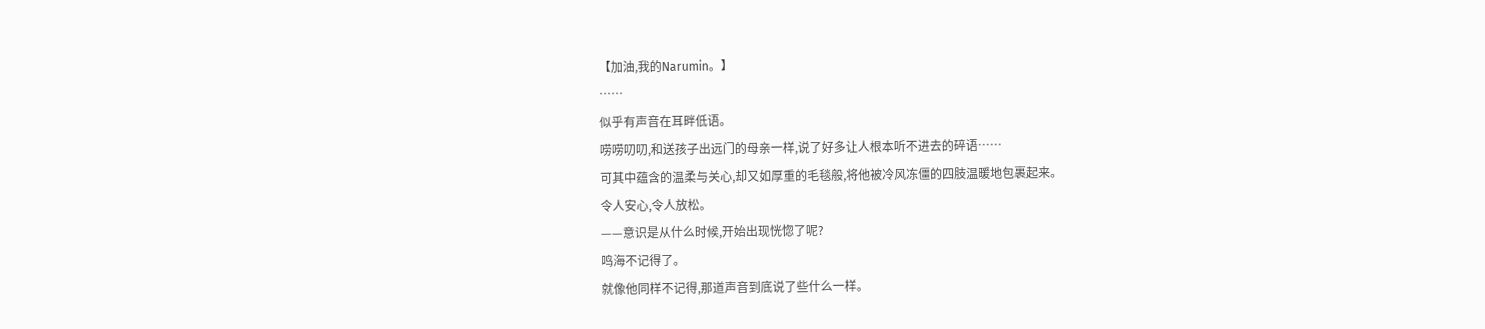【加油,我的Narumin。】
……
似乎有声音在耳畔低语。
唠唠叨叨,和送孩子出远门的母亲一样,说了好多让人根本听不进去的碎语……
可其中蕴含的温柔与关心,却又如厚重的毛毯般,将他被冷风冻僵的四肢温暖地包裹起来。
令人安心,令人放松。
——意识是从什么时候,开始出现恍惚了呢?
鸣海不记得了。
就像他同样不记得,那道声音到底说了些什么一样。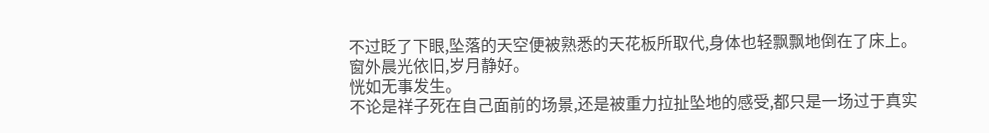不过眨了下眼,坠落的天空便被熟悉的天花板所取代,身体也轻飘飘地倒在了床上。
窗外晨光依旧,岁月静好。
恍如无事发生。
不论是祥子死在自己面前的场景,还是被重力拉扯坠地的感受,都只是一场过于真实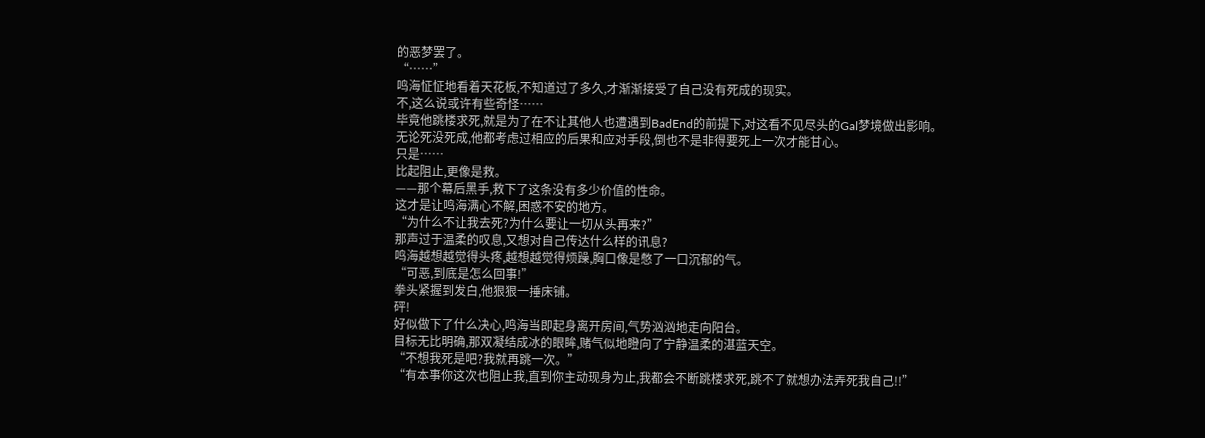的恶梦罢了。
“……”
鸣海怔怔地看着天花板,不知道过了多久,才渐渐接受了自己没有死成的现实。
不,这么说或许有些奇怪……
毕竟他跳楼求死,就是为了在不让其他人也遭遇到BadEnd的前提下,对这看不见尽头的Gal梦境做出影响。
无论死没死成,他都考虑过相应的后果和应对手段,倒也不是非得要死上一次才能甘心。
只是……
比起阻止,更像是救。
——那个幕后黑手,救下了这条没有多少价值的性命。
这才是让鸣海满心不解,困惑不安的地方。
“为什么不让我去死?为什么要让一切从头再来?”
那声过于温柔的叹息,又想对自己传达什么样的讯息?
鸣海越想越觉得头疼,越想越觉得烦躁,胸口像是憋了一口沉郁的气。
“可恶,到底是怎么回事!”
拳头紧握到发白,他狠狠一捶床铺。
砰!
好似做下了什么决心,鸣海当即起身离开房间,气势汹汹地走向阳台。
目标无比明确,那双凝结成冰的眼眸,赌气似地瞪向了宁静温柔的湛蓝天空。
“不想我死是吧?我就再跳一次。”
“有本事你这次也阻止我,直到你主动现身为止,我都会不断跳楼求死,跳不了就想办法弄死我自己!!”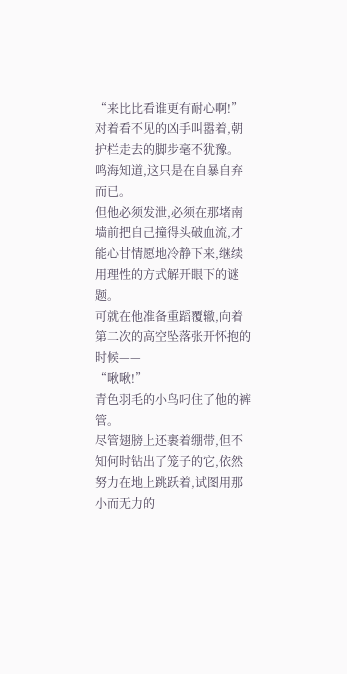“来比比看谁更有耐心啊!”
对着看不见的凶手叫嚣着,朝护栏走去的脚步毫不犹豫。
鸣海知道,这只是在自暴自弃而已。
但他必须发泄,必须在那堵南墙前把自己撞得头破血流,才能心甘情愿地冷静下来,继续用理性的方式解开眼下的谜题。
可就在他准备重蹈覆辙,向着第二次的高空坠落张开怀抱的时候——
“啾啾!”
青色羽毛的小鸟叼住了他的裤管。
尽管翅膀上还裹着绷带,但不知何时钻出了笼子的它,依然努力在地上跳跃着,试图用那小而无力的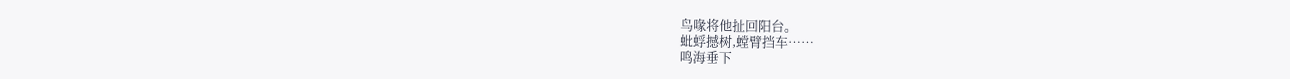鸟喙将他扯回阳台。
蚍蜉撼树,螳臂挡车……
鸣海垂下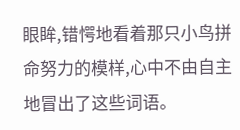眼眸,错愕地看着那只小鸟拼命努力的模样,心中不由自主地冒出了这些词语。